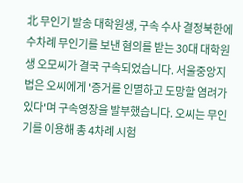北 무인기 발송 대학원생, 구속 수사 결정북한에 수차례 무인기를 보낸 혐의를 받는 30대 대학원생 오모씨가 결국 구속되었습니다. 서울중앙지법은 오씨에게 '증거를 인멸하고 도망할 염려가 있다'며 구속영장을 발부했습니다. 오씨는 무인기를 이용해 총 4차례 시험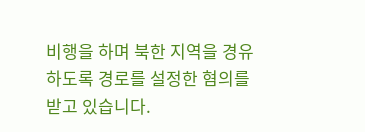비행을 하며 북한 지역을 경유하도록 경로를 설정한 혐의를 받고 있습니다.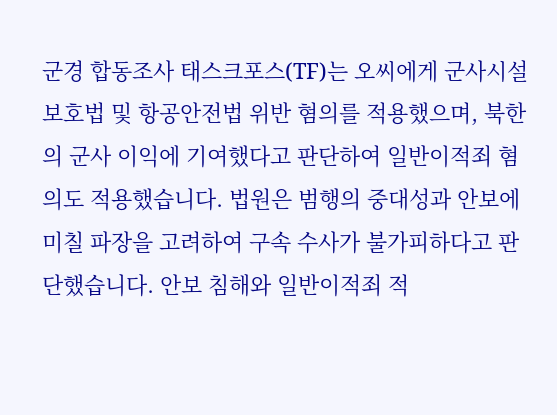군경 합동조사 태스크포스(TF)는 오씨에게 군사시설 보호법 및 항공안전법 위반 혐의를 적용했으며, 북한의 군사 이익에 기여했다고 판단하여 일반이적죄 혐의도 적용했습니다. 법원은 범행의 중대성과 안보에 미칠 파장을 고려하여 구속 수사가 불가피하다고 판단했습니다. 안보 침해와 일반이적죄 적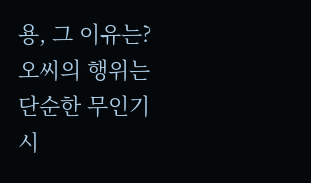용, 그 이유는?오씨의 행위는 단순한 무인기 시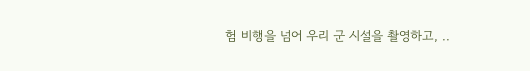험 비행을 넘어 우리 군 시설을 촬영하고, ..